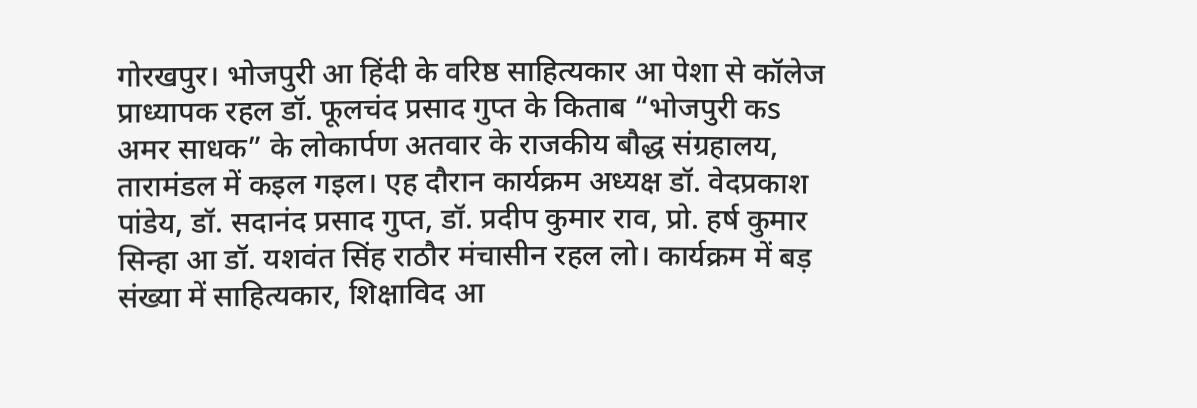गोरखपुर। भोजपुरी आ हिंदी के वरिष्ठ साहित्यकार आ पेशा से कॉलेज प्राध्यापक रहल डॉ. फूलचंद प्रसाद गुप्त के किताब “भोजपुरी कs अमर साधक” के लोकार्पण अतवार के राजकीय बौद्ध संग्रहालय, तारामंडल में कइल गइल। एह दौरान कार्यक्रम अध्यक्ष डॉ. वेदप्रकाश पांडेय, डॉ. सदानंद प्रसाद गुप्त, डॉ. प्रदीप कुमार राव, प्रो. हर्ष कुमार सिन्हा आ डॉ. यशवंत सिंह राठौर मंचासीन रहल लो। कार्यक्रम में बड़ संख्या में साहित्यकार, शिक्षाविद आ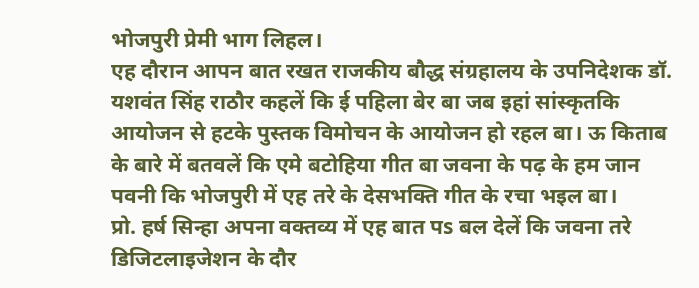भोजपुरी प्रेमी भाग लिहल।
एह दौरान आपन बात रखत राजकीय बौद्ध संग्रहालय के उपनिदेशक डॉ. यशवंत सिंह राठौर कहलें कि ई पहिला बेर बा जब इहां सांस्कृतकि आयोजन से हटके पुस्तक विमोचन के आयोजन हो रहल बा। ऊ किताब के बारे में बतवलें कि एमे बटोहिया गीत बा जवना के पढ़ के हम जान पवनी कि भोजपुरी में एह तरे के देसभक्ति गीत के रचा भइल बा।
प्रो. हर्ष सिन्हा अपना वक्तव्य में एह बात पs बल देलें कि जवना तरे डिजिटलाइजेशन के दौर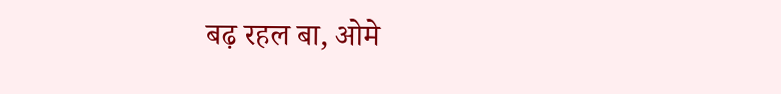बढ़ रहल बा, ओमे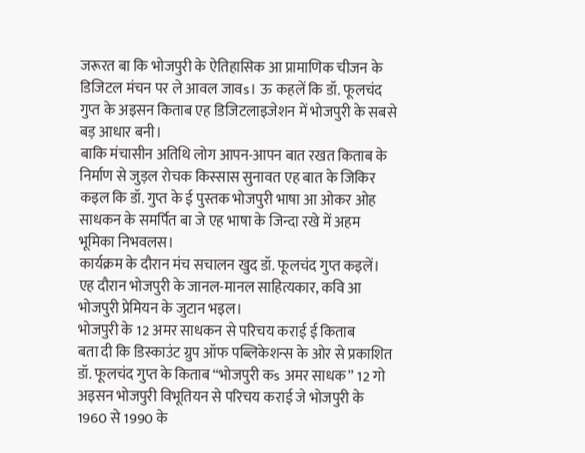जरूरत बा कि भोजपुरी के ऐतिहासिक आ प्रामाणिक चीजन के डिजिटल मंचन पर ले आवल जावs। ऊ कहलें कि डॉ. फूलचंद गुप्त के अइसन किताब एह डिजिटलाइजेशन में भोजपुरी के सबसे बड़ आधार बनी।
बाकि मंचासीन अतिथि लोग आपन-आपन बात रखत किताब के निर्माण से जुड़ल रोचक किस्सास सुनावत एह बात के जिकिर कइल कि डॉ. गुप्त के ई पुस्तक भोजपुरी भाषा आ ओकर ओह साधकन के समर्पित बा जे एह भाषा के जिन्दा रखे में अहम भूमिका निभवलस।
कार्यक्रम के दौरान मंच सचालन खुद डॉ. फूलचंद गुप्त कइलें। एह दौरान भोजपुरी के जानल-मानल साहित्यकार, कवि आ भोजपुरी प्रेमियन के जुटान भइल।
भोजपुरी के 12 अमर साधकन से परिचय कराई ई किताब
बता दी कि डिस्काउंट ग्रुप ऑफ पब्लिकेशन्स के ओर से प्रकाशित डॉ. फूलचंद गुप्त के किताब “भोजपुरी कs अमर साधक” 12 गो अइसन भोजपुरी विभूतियन से परिचय कराई जे भोजपुरी के 1960 से 1990 के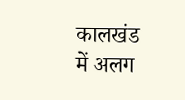कालखंड में अलग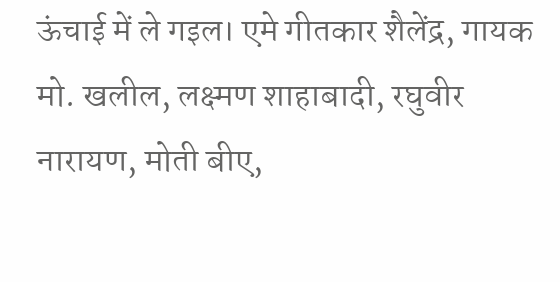ऊंचाई में ले गइल। एमे गीतकार शैलेंद्र, गायक मो. खलील, लक्ष्मण शाहाबादी, रघुवीर नारायण, मोती बीए,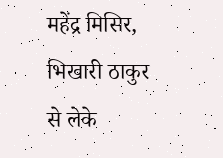महेंद्र मिसिर, भिखारी ठाकुर से लेके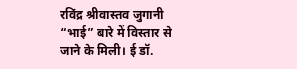रविंद्र श्रीवास्तव जुगानी “भाई” बारे में विस्तार से जाने के मिली। ई डॉ.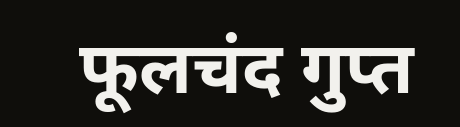फूलचंद गुप्त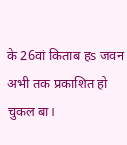के 26वां किताब हs जवन अभी तक प्रकाशित हो चुकल बा।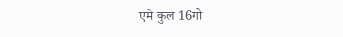एमे कुल 16गो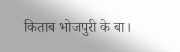किताब भोजपुरी के बा।